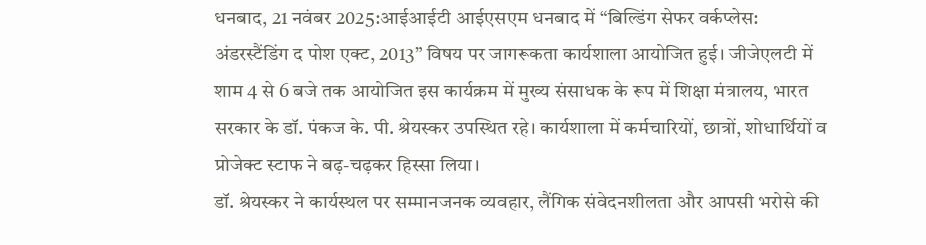धनबाद, 21 नवंबर 2025:आईआईटी आईएसएम धनबाद में “बिल्डिंग सेफर वर्कप्लेस: अंडरस्टैंडिंग द पोश एक्ट, 2013” विषय पर जागरूकता कार्यशाला आयोजित हुई। जीजेएलटी में शाम 4 से 6 बजे तक आयोजित इस कार्यक्रम में मुख्य संसाधक के रूप में शिक्षा मंत्रालय, भारत सरकार के डॉ. पंकज के. पी. श्रेयस्कर उपस्थित रहे। कार्यशाला में कर्मचारियों, छात्रों, शोधार्थियों व प्रोजेक्ट स्टाफ ने बढ़-चढ़कर हिस्सा लिया।
डॉ. श्रेयस्कर ने कार्यस्थल पर सम्मानजनक व्यवहार, लैंगिक संवेदनशीलता और आपसी भरोसे की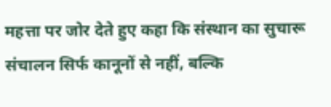महत्ता पर जोर देते हुए कहा कि संस्थान का सुचारू संचालन सिर्फ कानूनों से नहीं, बल्कि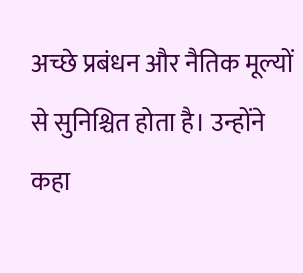अच्छे प्रबंधन और नैतिक मूल्यों से सुनिश्चित होता है। उन्होंने कहा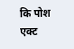कि पोश एक्ट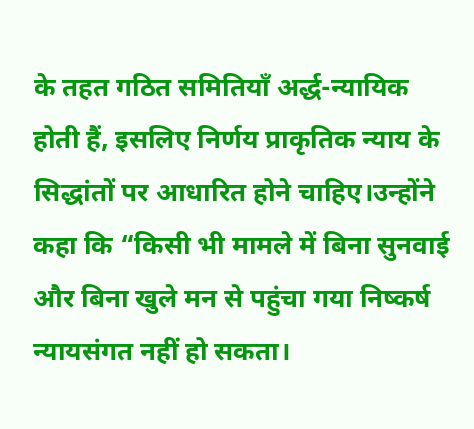के तहत गठित समितियाँ अर्द्ध-न्यायिक होती हैं, इसलिए निर्णय प्राकृतिक न्याय के सिद्धांतों पर आधारित होने चाहिए।उन्होंने कहा कि “किसी भी मामले में बिना सुनवाई और बिना खुले मन से पहुंचा गया निष्कर्ष न्यायसंगत नहीं हो सकता।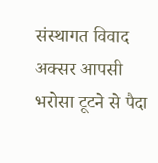संस्थागत विवाद अक्सर आपसी भरोसा टूटने से पैदा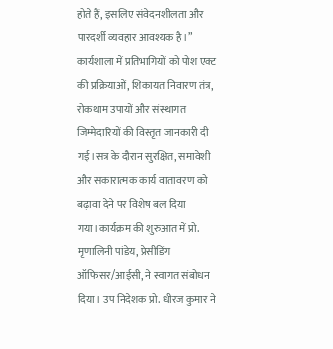होते हैं, इसलिए संवेदनशीलता और पारदर्शी व्यवहार आवश्यक है।”
कार्यशाला में प्रतिभागियों को पोश एक्ट की प्रक्रियाओं, शिकायत निवारण तंत्र, रोकथाम उपायों और संस्थागत जिम्मेदारियों की विस्तृत जानकारी दी गई।सत्र के दौरान सुरक्षित, समावेशी और सकारात्मक कार्य वातावरण को बढ़ावा देने पर विशेष बल दिया गया।कार्यक्रम की शुरुआत में प्रो. मृणालिनी पांडेय, प्रेसीडिंग ऑफिसर/आईसी, ने स्वागत संबोधन दिया। उप निदेशक प्रो. धीरज कुमार ने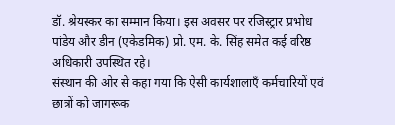डॉ. श्रेयस्कर का सम्मान किया। इस अवसर पर रजिस्ट्रार प्रभोध पांडेय और डीन (एकेडमिक) प्रो. एम. के. सिंह समेत कई वरिष्ठ अधिकारी उपस्थित रहे।
संस्थान की ओर से कहा गया कि ऐसी कार्यशालाएँ कर्मचारियों एवं छात्रों को जागरूक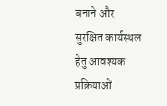बनाने और सुरक्षित कार्यस्थल हेतु आवश्यक प्रक्रियाओं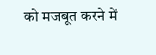को मजबूत करने में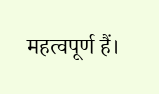महत्वपूर्ण हैं।